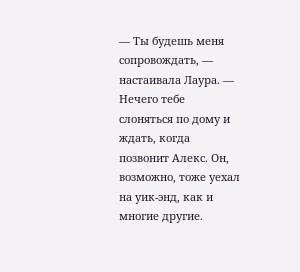— Ты будешь меня сопровождать, — настаивала Лаура. — Нечего тебе слоняться по дому и ждать, когда позвонит Алекс. Он, возможно, тоже уехал на уик-энд, как и многие другие.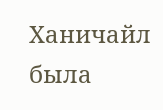Ханичайл была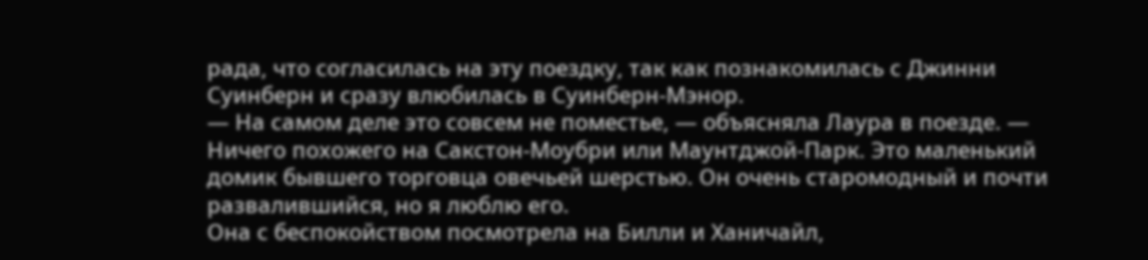рада, что согласилась на эту поездку, так как познакомилась с Джинни Суинберн и сразу влюбилась в Суинберн-Мэнор.
— На самом деле это совсем не поместье, — объясняла Лаура в поезде. — Ничего похожего на Сакстон-Моубри или Маунтджой-Парк. Это маленький домик бывшего торговца овечьей шерстью. Он очень старомодный и почти развалившийся, но я люблю его.
Она с беспокойством посмотрела на Билли и Ханичайл,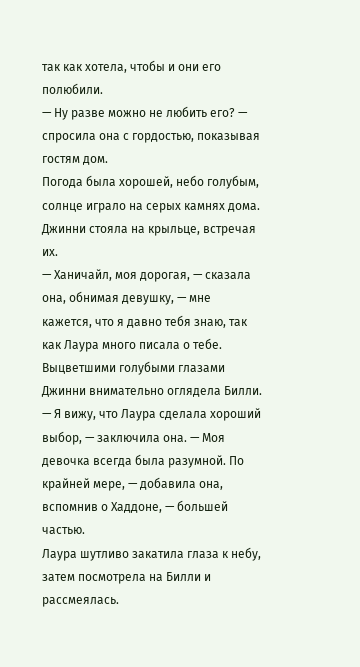так как хотела, чтобы и они его полюбили.
— Ну разве можно не любить его? — спросила она с гордостью, показывая гостям дом.
Погода была хорошей, небо голубым, солнце играло на серых камнях дома. Джинни стояла на крыльце, встречая их.
— Ханичайл, моя дорогая, — сказала она, обнимая девушку, — мне кажется, что я давно тебя знаю, так как Лаура много писала о тебе.
Выцветшими голубыми глазами Джинни внимательно оглядела Билли.
— Я вижу, что Лаура сделала хороший выбор, — заключила она. — Моя девочка всегда была разумной. По крайней мере, — добавила она, вспомнив о Хаддоне, — большей частью.
Лаура шутливо закатила глаза к небу, затем посмотрела на Билли и рассмеялась.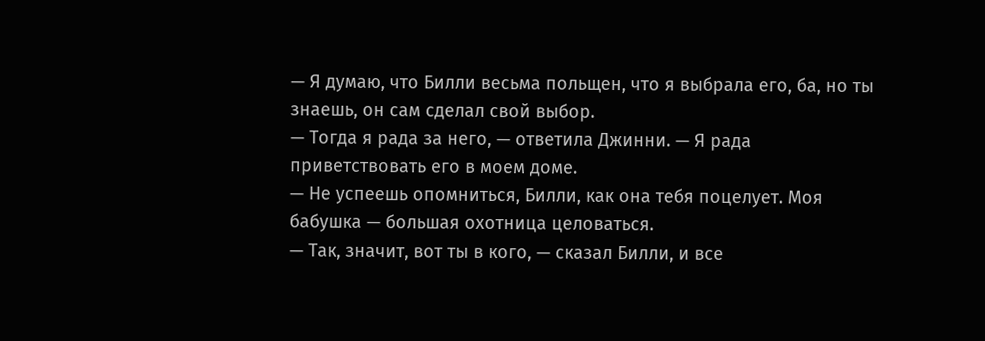— Я думаю, что Билли весьма польщен, что я выбрала его, ба, но ты знаешь, он сам сделал свой выбор.
— Тогда я рада за него, — ответила Джинни. — Я рада приветствовать его в моем доме.
— Не успеешь опомниться, Билли, как она тебя поцелует. Моя бабушка — большая охотница целоваться.
— Так, значит, вот ты в кого, — сказал Билли, и все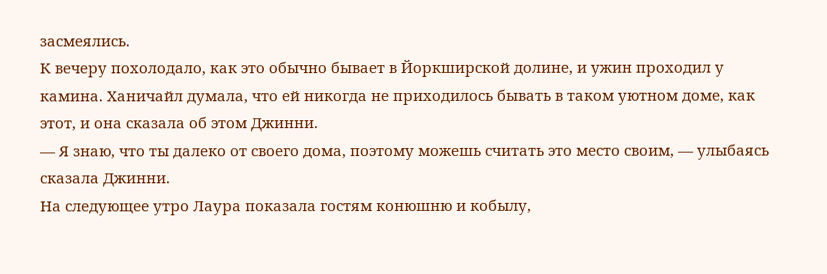засмеялись.
К вечеру похолодало, как это обычно бывает в Йоркширской долине, и ужин проходил у камина. Ханичайл думала, что ей никогда не приходилось бывать в таком уютном доме, как этот, и она сказала об этом Джинни.
— Я знаю, что ты далеко от своего дома, поэтому можешь считать это место своим, — улыбаясь сказала Джинни.
На следующее утро Лаура показала гостям конюшню и кобылу,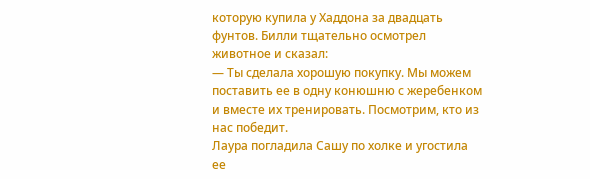которую купила у Хаддона за двадцать фунтов. Билли тщательно осмотрел животное и сказал:
— Ты сделала хорошую покупку. Мы можем поставить ее в одну конюшню с жеребенком и вместе их тренировать. Посмотрим, кто из нас победит.
Лаура погладила Сашу по холке и угостила ее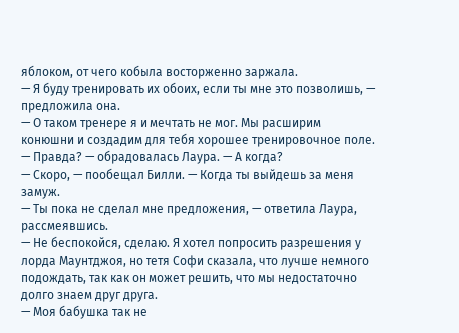яблоком, от чего кобыла восторженно заржала.
— Я буду тренировать их обоих, если ты мне это позволишь, — предложила она.
— О таком тренере я и мечтать не мог. Мы расширим конюшни и создадим для тебя хорошее тренировочное поле.
— Правда? — обрадовалась Лаура. — А когда?
— Скоро, — пообещал Билли. — Когда ты выйдешь за меня замуж.
— Ты пока не сделал мне предложения, — ответила Лаура, рассмеявшись.
— Не беспокойся, сделаю. Я хотел попросить разрешения у лорда Маунтджоя, но тетя Софи сказала, что лучше немного подождать, так как он может решить, что мы недостаточно долго знаем друг друга.
— Моя бабушка так не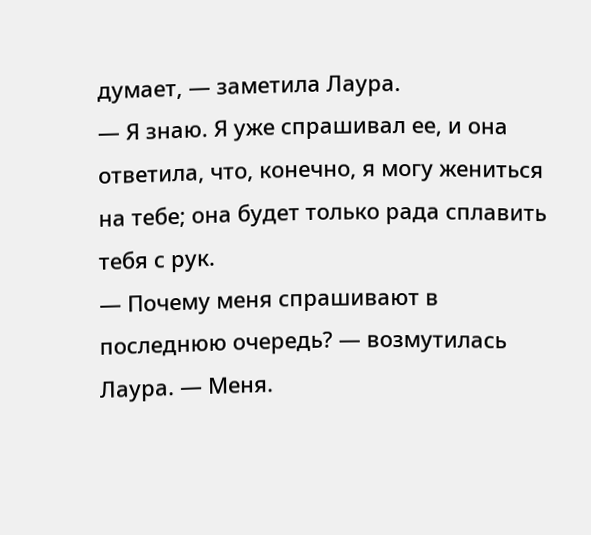думает, — заметила Лаура.
— Я знаю. Я уже спрашивал ее, и она ответила, что, конечно, я могу жениться на тебе; она будет только рада сплавить тебя с рук.
— Почему меня спрашивают в последнюю очередь? — возмутилась Лаура. — Меня.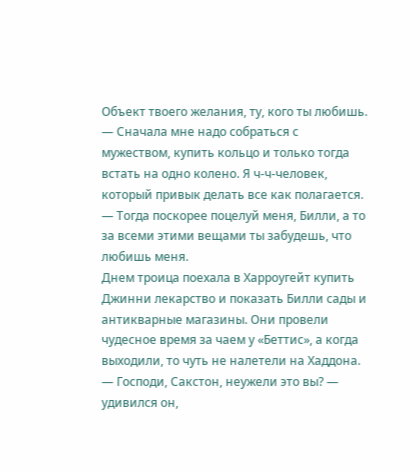Объект твоего желания, ту, кого ты любишь.
— Сначала мне надо собраться с мужеством, купить кольцо и только тогда встать на одно колено. Я ч-ч-человек, который привык делать все как полагается.
— Тогда поскорее поцелуй меня, Билли, а то за всеми этими вещами ты забудешь, что любишь меня.
Днем троица поехала в Харроугейт купить Джинни лекарство и показать Билли сады и антикварные магазины. Они провели чудесное время за чаем у «Беттис», а когда выходили, то чуть не налетели на Хаддона.
— Господи, Сакстон, неужели это вы? — удивился он,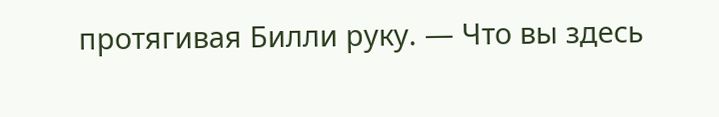протягивая Билли руку. — Что вы здесь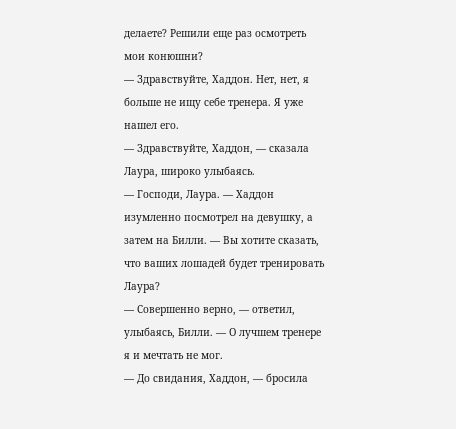делаете? Решили еще раз осмотреть мои конюшни?
— Здравствуйте, Хаддон. Нет, нет, я больше не ищу себе тренера. Я уже нашел его.
— Здравствуйте, Хаддон, — сказала Лаура, широко улыбаясь.
— Господи, Лаура. — Хаддон изумленно посмотрел на девушку, а затем на Билли. — Вы хотите сказать, что ваших лошадей будет тренировать Лаура?
— Совершенно верно, — ответил, улыбаясь, Билли. — О лучшем тренере я и мечтать не мог.
— До свидания, Хаддон, — бросила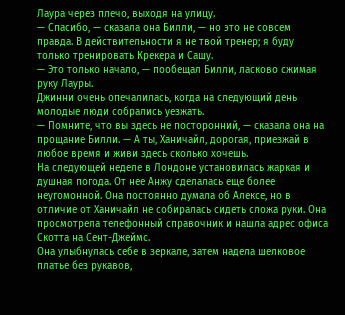Лаура через плечо, выходя на улицу.
— Спасибо, — сказала она Билли, — но это не совсем правда. В действительности я не твой тренер; я буду только тренировать Крекера и Сашу.
— Это только начало, — пообещал Билли, ласково сжимая руку Лауры.
Джинни очень опечалилась, когда на следующий день молодые люди собрались уезжать.
— Помните, что вы здесь не посторонний, — сказала она на прощание Билли. — А ты, Ханичайл, дорогая, приезжай в любое время и живи здесь сколько хочешь.
На следующей неделе в Лондоне установилась жаркая и душная погода. От нее Анжу сделалась еще более неугомонной. Она постоянно думала об Алексе, но в отличие от Ханичайл не собиралась сидеть сложа руки. Она просмотрела телефонный справочник и нашла адрес офиса Скотта на Сент-Джеймс.
Она улыбнулась себе в зеркале, затем надела шелковое платье без рукавов,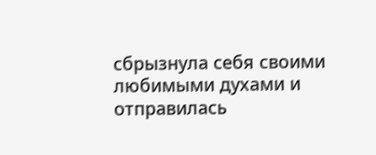сбрызнула себя своими любимыми духами и отправилась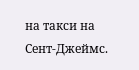на такси на Сент-Джеймс.